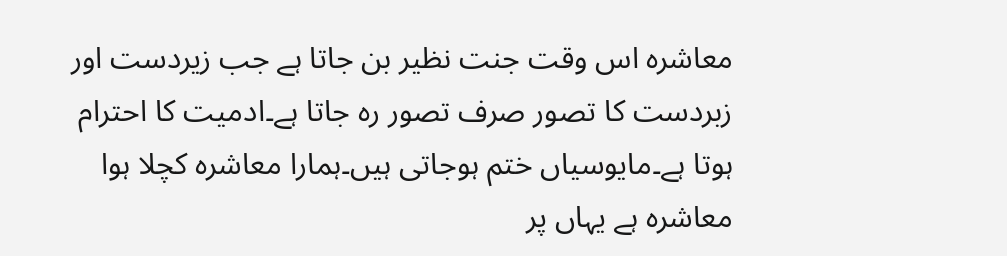معاشرہ اس وقت جنت نظیر بن جاتا ہے جب زیردست اور زبردست کا تصور صرف تصور رہ جاتا ہے۔ادمیت کا احترام ہوتا ہے۔مایوسیاں ختم ہوجاتی ہیں۔ہمارا معاشرہ کچلا ہوا معاشرہ ہے یہاں پر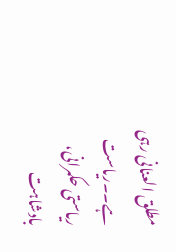مطلق العنانی رہی ہے۔۔ریاست ریاستی حکمرانی، بادشاہت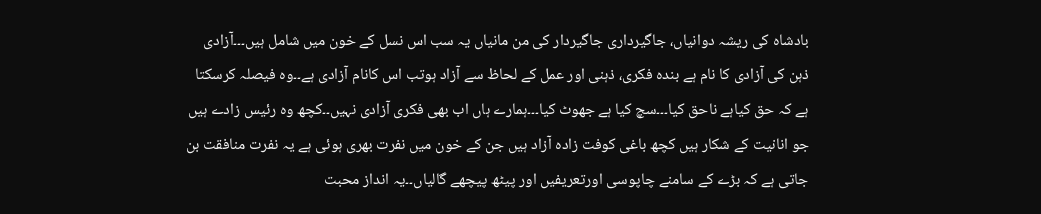بادشاہ کی ریشہ دوانیاں، جاگیرداری جاگیردار کی من مانیاں یہ سب اس نسل کے خون میں شامل ہیں۔۔۔آزادی ذہن کی آزادی کا نام ہے بندہ فکری، ذہنی اور عمل کے لحاظ سے آزاد ہوتب اس کانام آزادی ہے۔۔وہ فیصلہ کرسکتا ہے کہ حق کیاہے ناحق کیا۔۔۔سچ کیا ہے جھوٹ کیا۔۔۔ہمارے ہاں اب بھی فکری آزادی نہیں۔۔کچھ وہ رئیس زادے ہیں جو انانیت کے شکار ہیں کچھ باغی کوفت زادہ آزاد ہیں جن کے خون میں نفرت بھری ہوئی ہے یہ نفرت منافقت بن جاتی ہے کہ بڑے کے سامنے چاپوسی اورتعریفیں اور پیٹھ پیچھے گالیاں۔۔یہ انداز محبت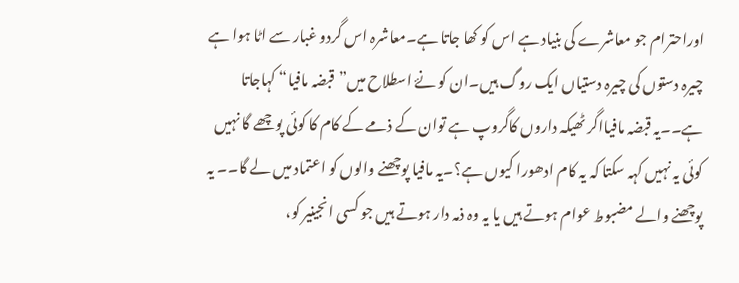اوراحترام جو معاشرے کی بنیاد ہے اس کو کھا جاتا ہے۔معاشرہ اس گردو غبار سے اٹا ہوا ہے چیرہ دستوں کی چیرہ دستیاں ایک روگ ہیں۔ان کو نۓ اسطلاح میں”قبضہ مافیا“ کہاجاتا ہے۔۔یہ قبضہ مافیااگر ٹھیکہ داروں کاگروپ ہے توان کے ذمے کے کام کا کوئی پوچھے گا نہیں کوئی یہ نہیں کہہ سکتا کہ یہ کام ادھورا کیوں ہے؟۔یہ مافیا پوچھنے والوں کو اعتماد میں لے گا۔۔ یہ پوچھنے والے مضبوط عوام ہوتے ہیں یا یہ وہ ذمہ دار ہوتے ہیں جو کسی انجینیر کو،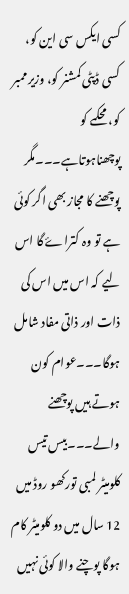کسی ایکس سی این کو، کسی ڈپٹی کمشنر کو، وزیر ممبر کو، محکمے کو پوچھناہوتاہے۔۔۔مگر پوچھنے کا مجاز بھی اگر کوئی ہے تو وہ کتراۓ گا اس لیے کہ اس میں اس کی ذات اور ذاتی مفاد شامل ہوگا۔۔۔عوام کون ہوتے ہیں پوچھنے والے۔۔۔بیس تیس کلومیٹر لمبی تورکھو روڈ میں 12 سال میں دو کلومیٹر کام ہوگا پوچنے والا کوئی نہیں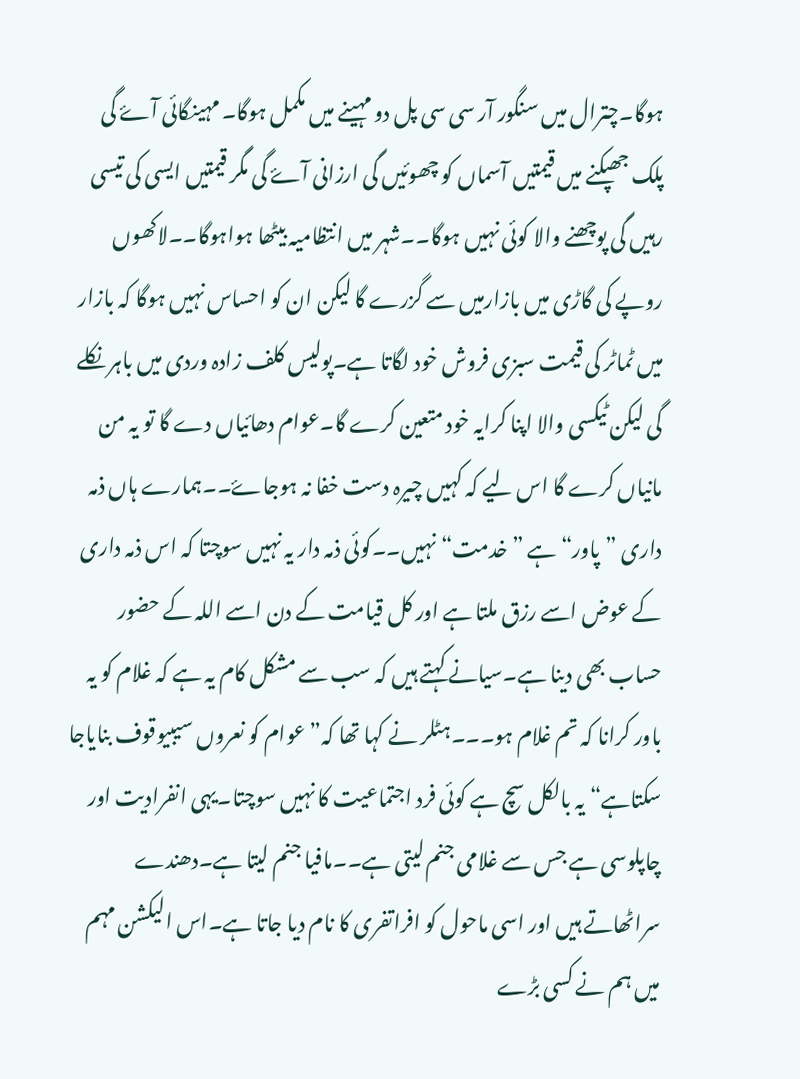ہوگا۔چترال میں سنگور آر سی سی پل دو مہینے میں مکمل ہوگا۔ مہینگائی آۓ گی پلک جھپکنے میں قیمتیں آسماں کو چھوئیں گی ارزانی آۓ گی مگر قیمتیں ایسی کی تیسی رہیں گی پوچھنے والا کوئی نہیں ہوگا۔۔شہر میں انتظامیہ بیٹھا ہواہوگا۔۔لاکھوں روپے کی گاڑی میں بازارمیں سے گزرے گا لیکن ان کو احساس نہیں ہوگا کہ بازار میں ٹماٹر کی قیمت سبزی فروش خود لگاتا ہے۔پولیس کلف زادہ وردی میں باہر نکلے گی لیکن ٹیکسی والا اپنا کرایہ خود متعین کرے گا۔عوام دھائیاں دے گا تو یہ من مانیاں کرے گا اس لیے کہ کہیں چیرہ دست خفا نہ ہوجاۓ۔۔ہمارے ہاں ذمہ داری ”پاور“ ہے ”خدمت“ نہیں۔۔کوئی ذمہ دار یہ نہیں سوچتا کہ اس ذمہ داری کے عوض اسے رزق ملتا ہے اور کل قیامت کے دن اسے اللہ کے حضور حساب بھی دینا ہے۔سیانے کہتے ہیں کہ سب سے مشکل کام یہ ہے کہ غلام کو یہ باور کرانا کہ تم غلام ہو۔۔۔ہٹلر نے کہا تھا کہ”عوام کو نعروں سیبیوقوف بنایاجا سکتاہے“ یہ بالکل سچ ہے کوئی فرد اجتماعیت کا نہیں سوچتا۔یہی انفرادیت اور چاپلوسی ہے جس سے غلامی جنم لیتی ہے۔۔مافیا جنم لیتا ہے۔دھندے سراٹھاتے ہیں اور اسی ماحول کو افراتفری کا نام دیا جاتا ہے۔اس الیکشن مہم میں ہم نے کسی بڑے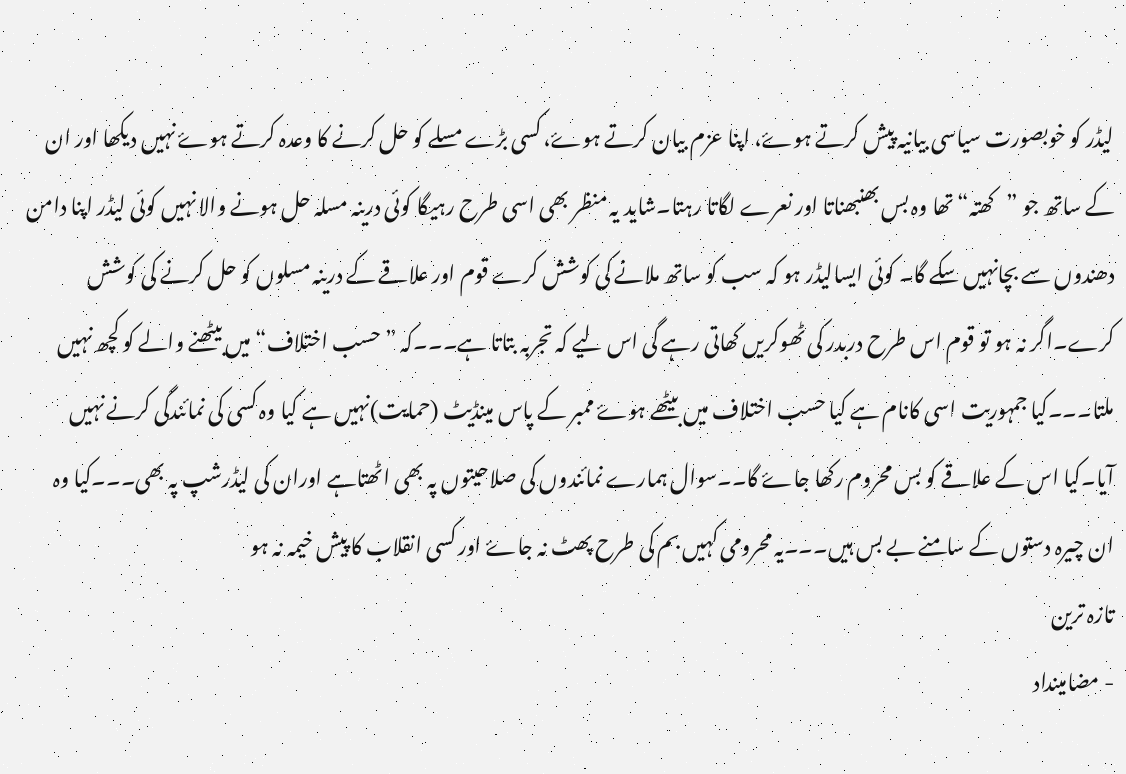لیڈر کو خوبصورت سیاسی بیانیہ پیش کرتے ہوۓ، اپنا عزم بیان کرتے ہوۓ، کسی بڑے مسلے کو حل کرنے کا وعدہ کرتے ہوۓ نہیں دیکھا اور ان کے ساتھ جو ”کھتہ“ تھا وہ بس بھنبھناتا اور نعرے لگاتا رہتا۔شاید یہ منظر بھی اسی طرح رہیگا کوئی درینہ مسلہ حل ہونے والا نہیں کوئی لیڈر اپنا دامن دھندوں سے بچانہیں سکے گا۔ کوئی ایسالیڈر ہو کہ سب کو ساتھ ملانے کی کوشش کرے قوم اور علاقے کے درینہ مسلوں کو حل کرنے کی کوشش کرے۔اگر نہ ہو تو قوم اس طرح دربدر کی ٹھوکریں کھاتی رہے گی اس لیے کہ تجربہ بتاتا ہے۔۔۔کہ ”حسب اختلاف“ میں بیٹھنے والے کو کچھ نہیں ملتا۔۔۔کیا جمہوریت اسی کانام ہے کیا حسب اختلاف میں بیٹھے ہوۓ ممبر کے پاس مینڈیٹ (حمایت)نہیں ہے کیا وہ کسی کی نمائندگی کرنے نہیں آیا۔کیا اس کے علاقے کو بس محروم رکھا جاۓ گا۔۔سوال ہمارے نمائندوں کی صلاحیتوں پہ بھی اٹھتاہے اوران کی لیڈرشپ پہ بھی۔۔۔کیا وہ ان چیرہ دستوں کے سامنے بے بس ہیں۔۔۔یہ محرومی کہیں بم کی طرح پھٹ نہ جاۓ اور کسی انقلاب کا پیش خیمہ نہ ہو
تازہ ترین
- مضامینداد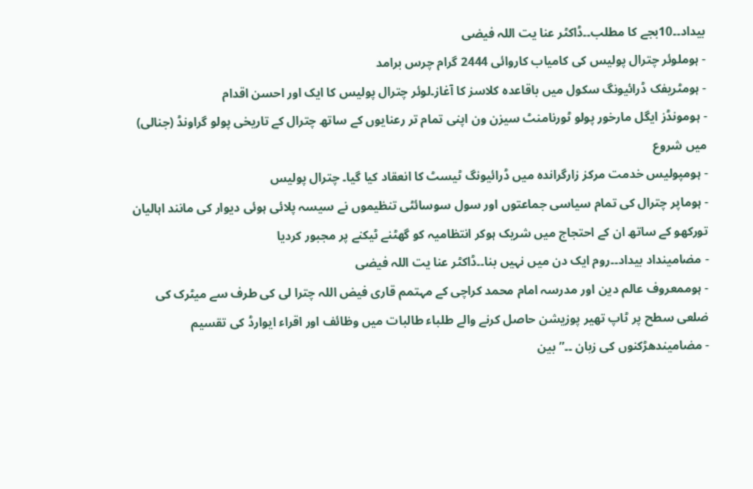بیداد۔۔10بجے کا مطلب۔۔ڈاکٹر عنا یت اللہ فیضی
- ہوملوئر چترال پولیس کی کامیاب کاروائی 2444 گرام چرس برامد
- ہومٹریفک ڈرائیونگ سکول میں باقاعدہ کلاسز کا آغاز۔لوئر چترال پولیس کا ایک اور احسن اقدام
- ہومونڈز ایگل مارخور پولو ٹورنامنٹ سیزن ون اپنی تمام تر رعنایوں کے ساتھ چترال کے تاریخی پولو گراونڈ (جنالی) میں شروع
- ہومپولیس خدمت مرکز زارگراندہ میں ڈرائیونگ ٹیسٹ کا انعقاد کیا گیا۔ چترال پولیس
- ہوماپر چترال کی تمام سیاسی جماعتوں اور سول سوسائٹی تنظیموں نے سیسہ پلائی ہوئی دیوار کی مانند اہالیان تورکھو کے ساتھ ان کے احتجاج میں شریک ہوکر انتظامیہ کو گھٹنے ٹیکنے پر مجبور کردیا
- مضامینداد بیداد۔۔روم ایک دن میں نہیں بنا۔۔ڈاکٹر عنا یت اللہ فیضی
- ہوممعروف عالم دین اور مدرسہ امام محمد کراچی کے مہتمم قاری فیض اللہ چترا لی کی طرف سے میٹرک کی ضلعی سطح پر ٹاپ تھیر پوزیشن حاصل کرنے والے طلباء طالبات میں وظائف اور اقراء ایوارڈ کی تقسیم
- مضامیندھڑکنوں کی زبان ۔۔”بین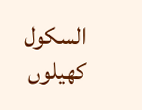السکول کھیلوں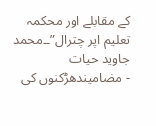کے مقابلے اور محکمہ تعلیم اپر چترال”۔۔محمد جاوید حیات
- مضامیندھڑکنوں کی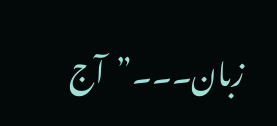زبان۔۔۔”آج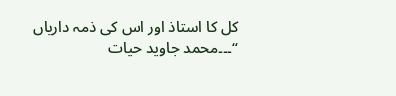کل کا استاذ اور اس کی ذمہ داریاں “۔۔۔محمد جاوید حیات